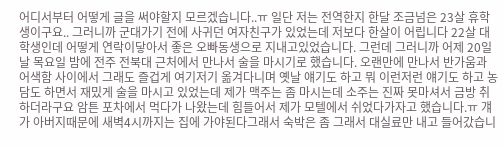어디서부터 어떻게 글을 써야할지 모르겠습니다..ㅠ 일단 저는 전역한지 한달 조금넘은 23살 휴학생이구요.. 그러니까 군대가기 전에 사귀던 여자친구가 있었는데 저보다 한살이 어립니다 22살 대학생인데 어떻게 연락이닿아서 좋은 오빠동생으로 지내고있었습니다. 그런데 그러니까 어제 20일날 목요일 밤에 전주 전북대 근처에서 만나서 술을 마시기로 했습니다. 오랜만에 만나서 반가움과 어색함 사이에서 그래도 즐겁게 여기저기 옮겨다니며 옛날 얘기도 하고 뭐 이런저런 얘기도 하고 농담도 하면서 재밌게 술을 마시고 있었는데 제가 맥주는 좀 마시는데 소주는 진짜 못마셔서 금방 취하더라구요 암튼 포차에서 먹다가 나왔는데 힘들어서 제가 모텔에서 쉬었다가자고 했습니다.ㅠ 걔가 아버지때문에 새벽4시까지는 집에 가야된다그래서 숙박은 좀 그래서 대실료만 내고 들어갔습니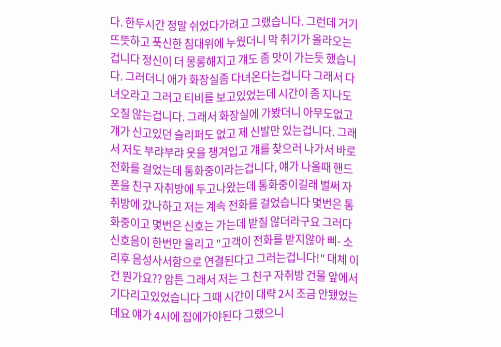다. 한두시간 정말 쉬었다가려고 그랬습니다. 그런데 거기 뜨뜻하고 푹신한 침대위에 누웠더니 막 취기가 올라오는겁니다 정신이 더 몽롱해지고 걔도 좀 맛이 가는듯 했습니다. 그러더니 애가 화장실좀 다녀온다는겁니다 그래서 다녀오라고 그러고 티비를 보고있었는데 시간이 좀 지나도 오질 않는겁니다. 그래서 화장실에 가봤더니 아무도없고 걔가 신고있던 슬리퍼도 없고 제 신발만 있는겁니다. 그래서 저도 부랴부랴 옷을 챙겨입고 걔를 찾으러 나가서 바로 전화를 걸었는데 통화중이라는겁니다, 얘가 나올때 핸드폰을 친구 자취방에 두고나왔는데 통화중이길래 벌써 자취방에 갔나하고 저는 계속 전화를 걸었습니다 몇번은 통화중이고 몇번은 신호는 가는데 받질 않더라구요 그러다 신호음이 한번만 울리고 "고객이 전화를 받지않아 삐- 소리후 음성사서함으로 연결된다고 그러는겁니다!" 대체 이건 뭔가요?? 암튼 그래서 저는 그 친구 자취방 건물 앞에서 기다리고있었습니다 그때 시간이 대략 2시 조금 안됐었는데요 얘가 4시에 집에가야된다 그랬으니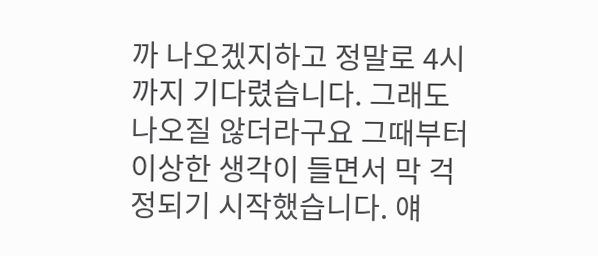까 나오겠지하고 정말로 4시까지 기다렸습니다. 그래도 나오질 않더라구요 그때부터 이상한 생각이 들면서 막 걱정되기 시작했습니다. 얘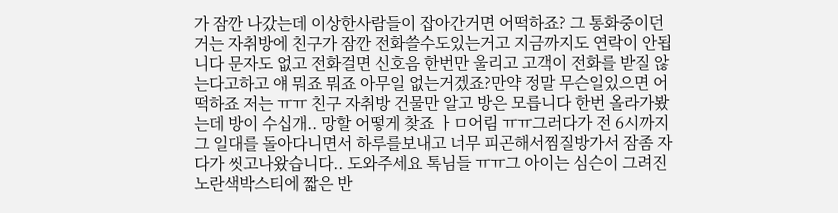가 잠깐 나갔는데 이상한사람들이 잡아간거면 어떡하죠? 그 통화중이던거는 자취방에 친구가 잠깐 전화쓸수도있는거고 지금까지도 연락이 안됩니다 문자도 없고 전화걸면 신호음 한번만 울리고 고객이 전화를 받질 않는다고하고 얘 뭐죠 뭐죠 아무일 없는거겠죠?만약 정말 무슨일있으면 어떡하죠 저는 ㅠㅠ 친구 자취방 건물만 알고 방은 모릅니다 한번 올라가봤는데 방이 수십개.. 망할 어떻게 찾죠 ㅏㅁ어림 ㅠㅠ그러다가 전 6시까지 그 일대를 돌아다니면서 하루를보내고 너무 피곤해서찜질방가서 잠좀 자다가 씻고나왔습니다.. 도와주세요 톡님들 ㅠㅠ그 아이는 심슨이 그려진 노란색박스티에 짧은 반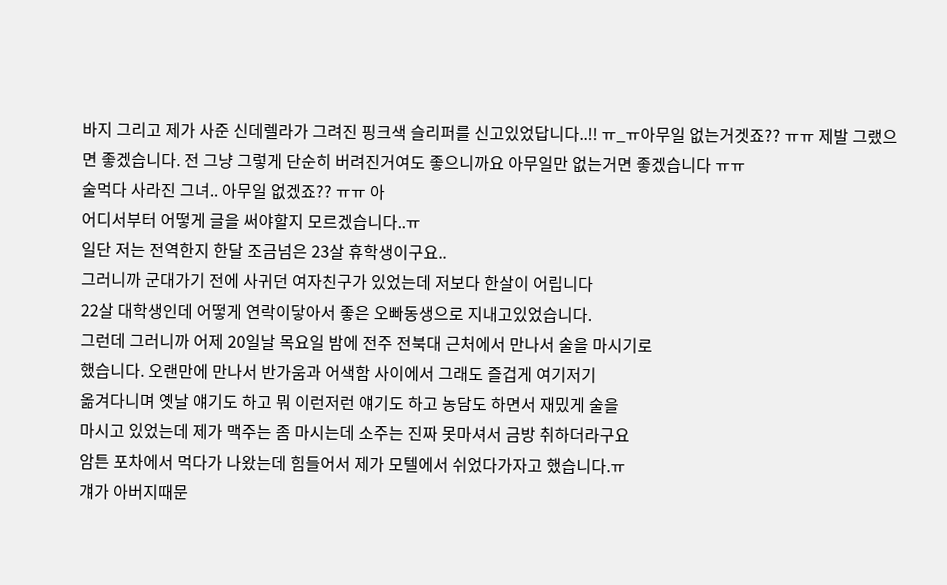바지 그리고 제가 사준 신데렐라가 그려진 핑크색 슬리퍼를 신고있었답니다..!! ㅠ_ㅠ아무일 없는거겟죠?? ㅠㅠ 제발 그랬으면 좋겠습니다. 전 그냥 그렇게 단순히 버려진거여도 좋으니까요 아무일만 없는거면 좋겠습니다 ㅠㅠ
술먹다 사라진 그녀.. 아무일 없겠죠?? ㅠㅠ 아
어디서부터 어떻게 글을 써야할지 모르겠습니다..ㅠ
일단 저는 전역한지 한달 조금넘은 23살 휴학생이구요..
그러니까 군대가기 전에 사귀던 여자친구가 있었는데 저보다 한살이 어립니다
22살 대학생인데 어떻게 연락이닿아서 좋은 오빠동생으로 지내고있었습니다.
그런데 그러니까 어제 20일날 목요일 밤에 전주 전북대 근처에서 만나서 술을 마시기로
했습니다. 오랜만에 만나서 반가움과 어색함 사이에서 그래도 즐겁게 여기저기
옮겨다니며 옛날 얘기도 하고 뭐 이런저런 얘기도 하고 농담도 하면서 재밌게 술을
마시고 있었는데 제가 맥주는 좀 마시는데 소주는 진짜 못마셔서 금방 취하더라구요
암튼 포차에서 먹다가 나왔는데 힘들어서 제가 모텔에서 쉬었다가자고 했습니다.ㅠ
걔가 아버지때문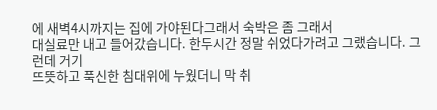에 새벽4시까지는 집에 가야된다그래서 숙박은 좀 그래서
대실료만 내고 들어갔습니다. 한두시간 정말 쉬었다가려고 그랬습니다. 그런데 거기
뜨뜻하고 푹신한 침대위에 누웠더니 막 취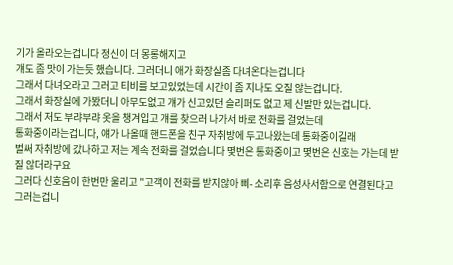기가 올라오는겁니다 정신이 더 몽롱해지고
걔도 좀 맛이 가는듯 했습니다. 그러더니 애가 화장실좀 다녀온다는겁니다
그래서 다녀오라고 그러고 티비를 보고있었는데 시간이 좀 지나도 오질 않는겁니다.
그래서 화장실에 가봤더니 아무도없고 걔가 신고있던 슬리퍼도 없고 제 신발만 있는겁니다.
그래서 저도 부랴부랴 옷을 챙겨입고 걔를 찾으러 나가서 바로 전화를 걸었는데
통화중이라는겁니다, 얘가 나올때 핸드폰을 친구 자취방에 두고나왔는데 통화중이길래
벌써 자취방에 갔나하고 저는 계속 전화를 걸었습니다 몇번은 통화중이고 몇번은 신호는 가는데 받질 않더라구요
그러다 신호음이 한번만 울리고 "고객이 전화를 받지않아 삐- 소리후 음성사서함으로 연결된다고 그러는겁니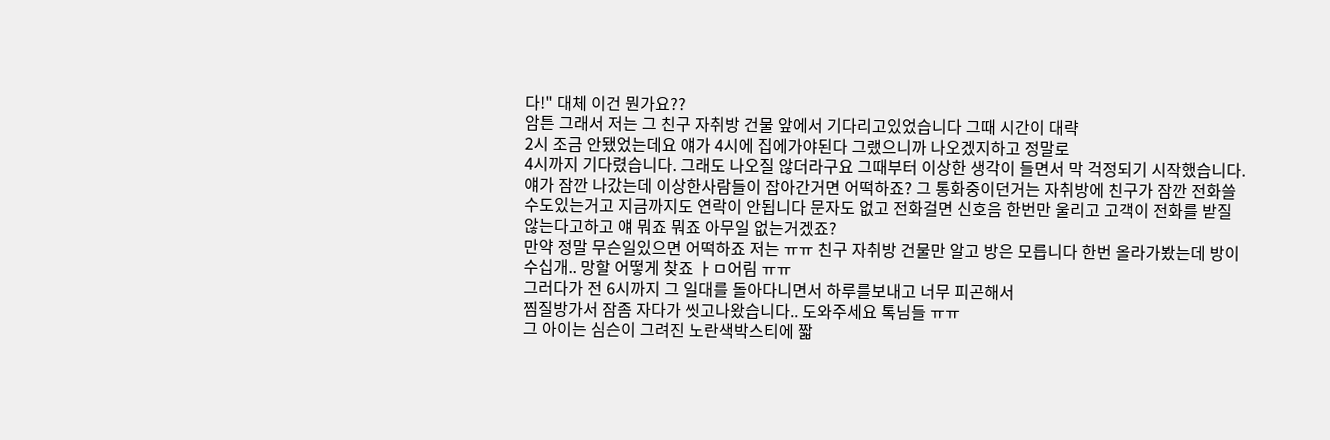다!" 대체 이건 뭔가요??
암튼 그래서 저는 그 친구 자취방 건물 앞에서 기다리고있었습니다 그때 시간이 대략
2시 조금 안됐었는데요 얘가 4시에 집에가야된다 그랬으니까 나오겠지하고 정말로
4시까지 기다렸습니다. 그래도 나오질 않더라구요 그때부터 이상한 생각이 들면서 막 걱정되기 시작했습니다.
얘가 잠깐 나갔는데 이상한사람들이 잡아간거면 어떡하죠? 그 통화중이던거는 자취방에 친구가 잠깐 전화쓸수도있는거고 지금까지도 연락이 안됩니다 문자도 없고 전화걸면 신호음 한번만 울리고 고객이 전화를 받질 않는다고하고 얘 뭐죠 뭐죠 아무일 없는거겠죠?
만약 정말 무슨일있으면 어떡하죠 저는 ㅠㅠ 친구 자취방 건물만 알고 방은 모릅니다 한번 올라가봤는데 방이 수십개.. 망할 어떻게 찾죠 ㅏㅁ어림 ㅠㅠ
그러다가 전 6시까지 그 일대를 돌아다니면서 하루를보내고 너무 피곤해서
찜질방가서 잠좀 자다가 씻고나왔습니다.. 도와주세요 톡님들 ㅠㅠ
그 아이는 심슨이 그려진 노란색박스티에 짧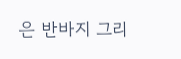은 반바지 그리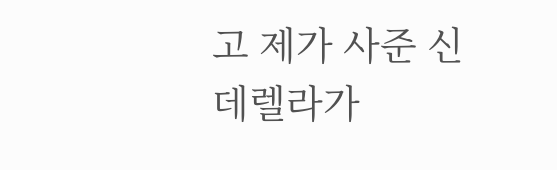고 제가 사준 신데렐라가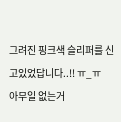그려진 핑크색 슬리퍼를 신고있었답니다..!! ㅠ_ㅠ
아무일 없는거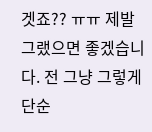겟죠?? ㅠㅠ 제발 그랬으면 좋겠습니다. 전 그냥 그렇게 단순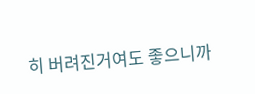히 버려진거여도 좋으니까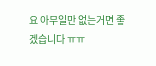요 아무일만 없는거면 좋겠습니다 ㅠㅠ